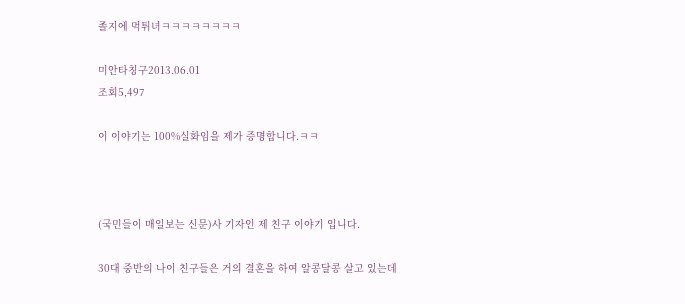졸지에 먹튀녀ㅋㅋㅋㅋㅋㅋㅋㅋ

미안타칭구2013.06.01
조회5,497

이 이야기는 100%실화임을 제가 증명합니다.ㅋㅋ



(국민들이 매일보는 신문)사 기자인 제 친구 이야기 입니다.

30대 중반의 나이 친구들은 거의 결혼을 하여 알콩달콩 살고 있는데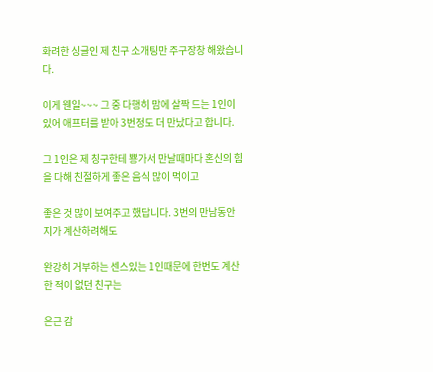화려한 싱글인 제 친구 소개팅만 주구장창 해왔습니다.

이게 웬일~~~ 그 중 다행히 맘에 살짝 드는 1인이 있어 애프터를 받아 3번정도 더 만났다고 합니다.

그 1인은 제 칭구한테 뿅가서 만날때마다 혼신의 힘을 다해 친절하게 좋은 음식 많이 먹이고

좋은 것 많이 보여주고 했답니다. 3번의 만남동안 지가 계산하려해도

완강히 거부하는 센스있는 1인때문에 한번도 계산한 적이 없던 친구는

은근 감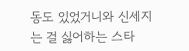동도 있었거니와 신세지는 걸 싫어하는 스타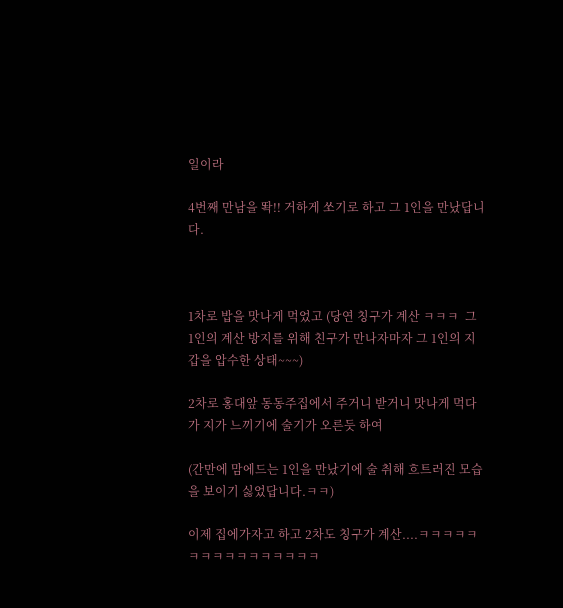일이라

4번째 만남을 똭!! 거하게 쏘기로 하고 그 1인을 만났답니다.



1차로 밥을 맛나게 먹었고 (당연 칭구가 계산 ㅋㅋㅋ  그 1인의 계산 방지를 위해 친구가 만나자마자 그 1인의 지갑을 압수한 상태~~~)

2차로 홍대앞 동동주집에서 주거니 받거니 맛나게 먹다가 지가 느끼기에 술기가 오른듯 하여

(간만에 맘에드는 1인을 만났기에 술 취해 흐트러진 모습을 보이기 싫었답니다.ㅋㅋ)

이제 집에가자고 하고 2차도 칭구가 계산....ㅋㅋㅋㅋㅋㅋㅋㅋㅋㅋㅋㅋㅋㅋㅋㅋ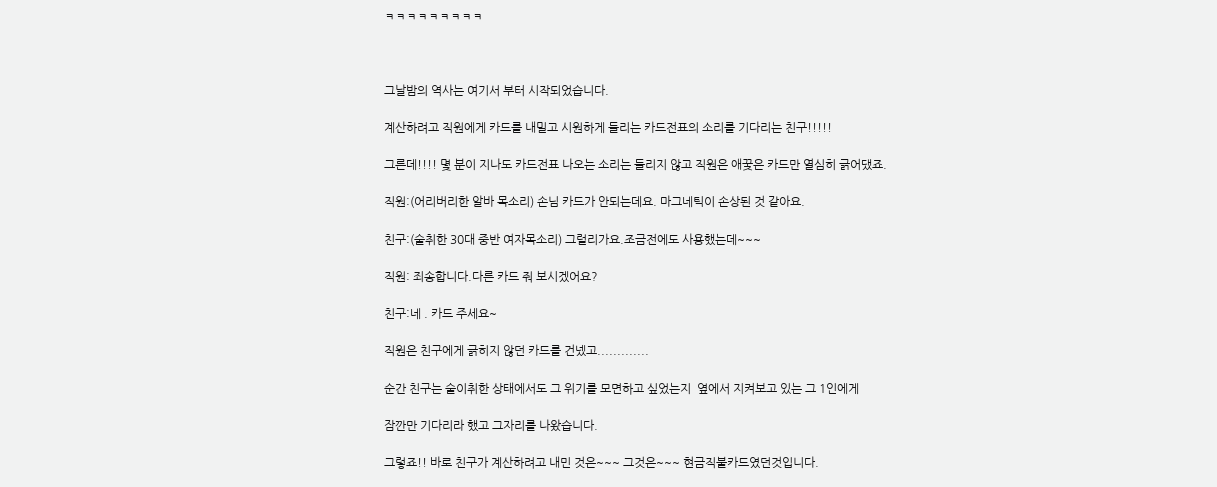ㅋㅋㅋㅋㅋㅋㅋㅋㅋ



그날밤의 역사는 여기서 부터 시작되었습니다.

계산하려고 직원에게 카드를 내밀고 시원하게 들리는 카드전표의 소리를 기다리는 친구!!!!!

그른데!!!! 몇 분이 지나도 카드전표 나오는 소리는 들리지 않고 직원은 애꿎은 카드만 열심히 긁어댔죠.

직원:(어리버리한 알바 목소리) 손님 카드가 안되는데요. 마그네틱이 손상된 것 같아요.

친구:(술취한 30대 중반 여자목소리) 그럴리가요.조금전에도 사용했는데~~~

직원: 죄송합니다.다른 카드 줘 보시겠어요?

친구:네 . 카드 주세요~

직원은 친구에게 긁히지 않던 카드를 건넸고.............

순간 친구는 술이취한 상태에서도 그 위기를 모면하고 싶었는지  옆에서 지켜보고 있는 그 1인에게

잠깐만 기다리라 했고 그자리를 나왔습니다.

그렇죠!! 바로 친구가 계산하려고 내민 것은~~~ 그것은~~~ 현금직불카드였던것입니다.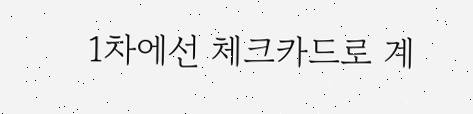1차에선 체크카드로 계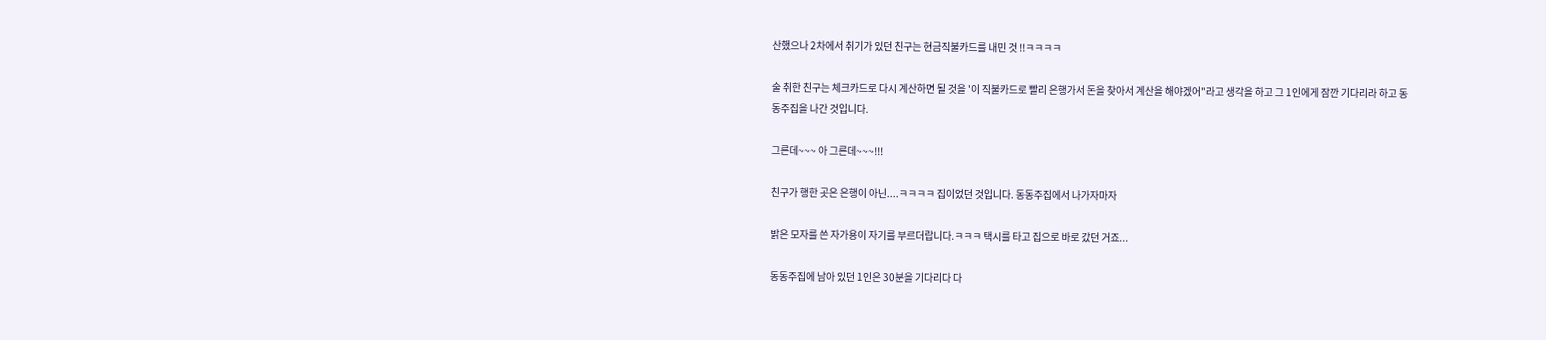산했으나 2차에서 취기가 있던 친구는 현금직불카드를 내민 것 !!ㅋㅋㅋㅋ

술 취한 친구는 체크카드로 다시 계산하면 될 것을 '이 직불카드로 빨리 은행가서 돈을 찾아서 계산을 해야겠어"라고 생각을 하고 그 1인에게 잠깐 기다리라 하고 동동주집을 나간 것입니다.

그른데~~~ 아 그른데~~~!!!

친구가 행한 곳은 은행이 아닌....ㅋㅋㅋㅋ 집이었던 것입니다. 동동주집에서 나가자마자

밝은 모자를 쓴 자가용이 자기를 부르더랍니다.ㅋㅋㅋ 택시를 타고 집으로 바로 갔던 거죠...

동동주집에 남아 있던 1인은 30분을 기다리다 다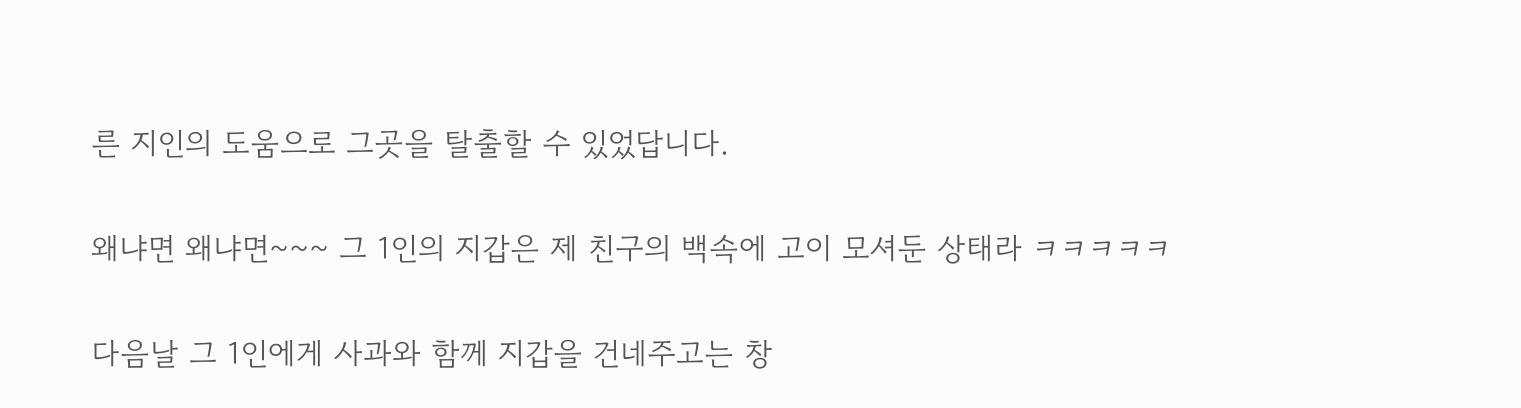른 지인의 도움으로 그곳을 탈출할 수 있었답니다.

왜냐면 왜냐면~~~ 그 1인의 지갑은 제 친구의 백속에 고이 모셔둔 상태라 ㅋㅋㅋㅋㅋ

다음날 그 1인에게 사과와 함께 지갑을 건네주고는 창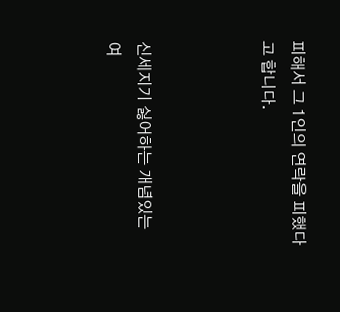피해서 그 1인의 연락을 피했다고 합니다.



신세지기 싫어하는 개념있는 여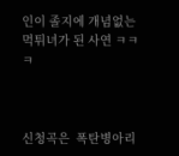인이 졸지에 개념없는 먹튀녀가 된 사연 ㅋㅋㅋ



신청곡은  폭탄병아리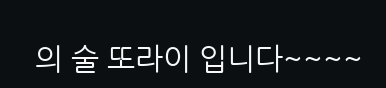의 술 또라이 입니다~~~~